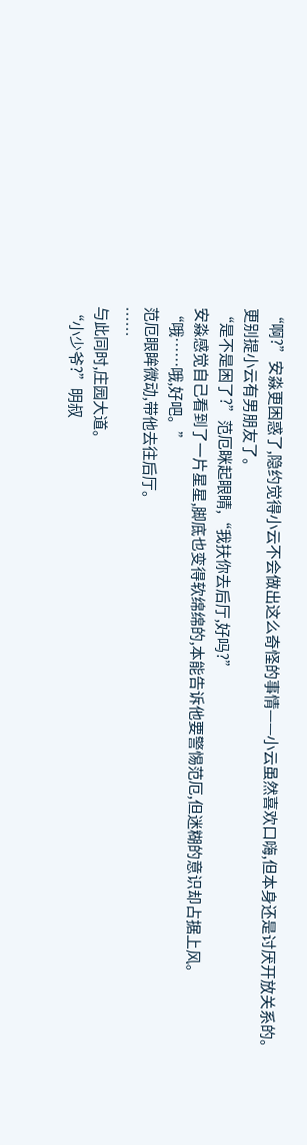“啊?”安淼更困惑了,隐约觉得小云不会做出这么奇怪的事情——小云虽然喜欢口嗨,但本身还是讨厌开放关系的。
更别提小云有男朋友了。
“是不是困了?”范厄眯起眼睛,“我扶你去后厅,好吗?”
安淼感觉自己看到了一片星星,脚底也变得软绵绵的,本能告诉他要警惕范厄,但迷糊的意识却占据上风。
“哦……哦,好吧。”
范厄眼眸微动,带他去往后厅。
……
与此同时,庄园大道。
“小少爷?”明叔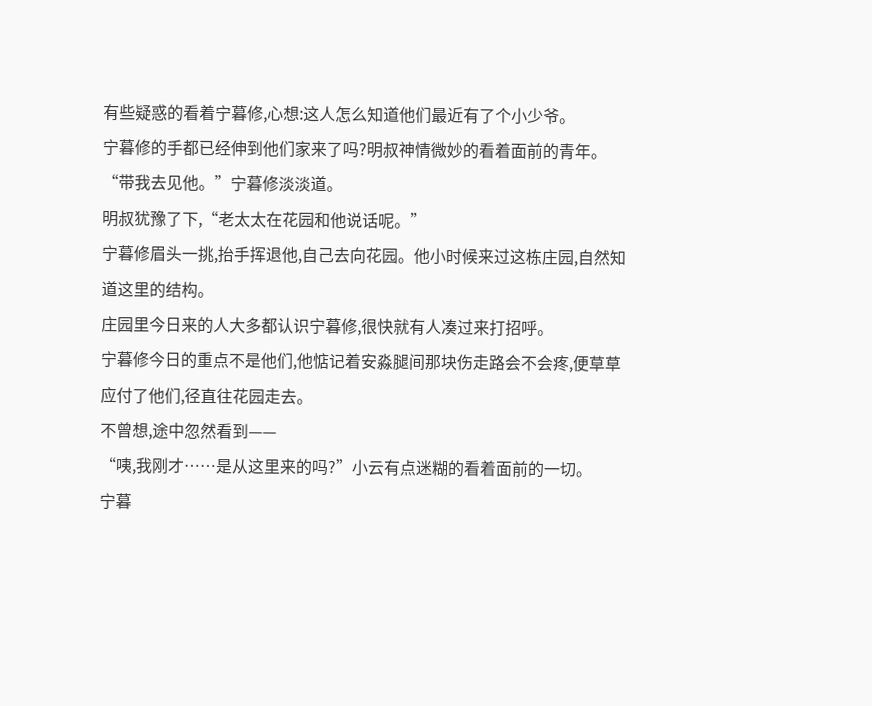有些疑惑的看着宁暮修,心想:这人怎么知道他们最近有了个小少爷。
宁暮修的手都已经伸到他们家来了吗?明叔神情微妙的看着面前的青年。
“带我去见他。”宁暮修淡淡道。
明叔犹豫了下,“老太太在花园和他说话呢。”
宁暮修眉头一挑,抬手挥退他,自己去向花园。他小时候来过这栋庄园,自然知道这里的结构。
庄园里今日来的人大多都认识宁暮修,很快就有人凑过来打招呼。
宁暮修今日的重点不是他们,他惦记着安淼腿间那块伤走路会不会疼,便草草应付了他们,径直往花园走去。
不曾想,途中忽然看到——
“咦,我刚才……是从这里来的吗?”小云有点迷糊的看着面前的一切。
宁暮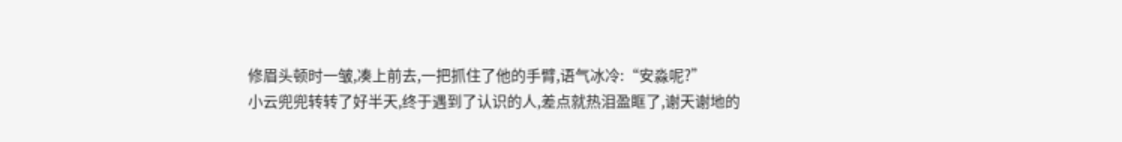修眉头顿时一皱,凑上前去,一把抓住了他的手臂,语气冰冷:“安淼呢?”
小云兜兜转转了好半天,终于遇到了认识的人,差点就热泪盈眶了,谢天谢地的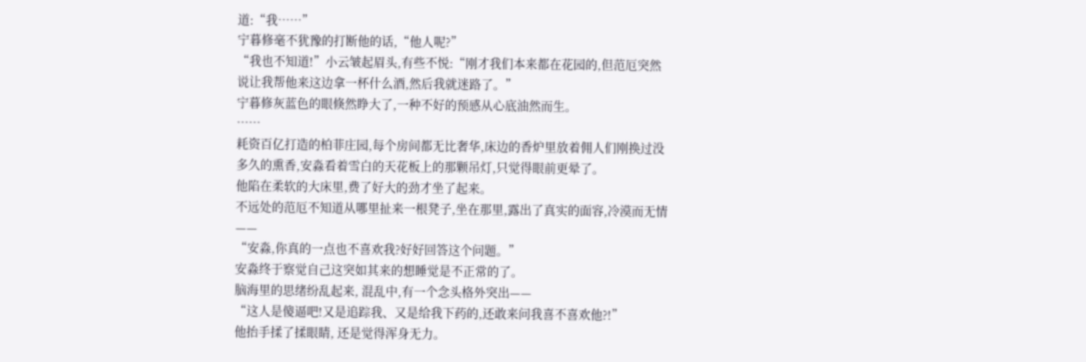道:“我……”
宁暮修毫不犹豫的打断他的话,“他人呢?”
“我也不知道!”小云皱起眉头,有些不悦:“刚才我们本来都在花园的,但范厄突然说让我帮他来这边拿一杯什么酒,然后我就迷路了。”
宁暮修灰蓝色的眼倏然睁大了,一种不好的预感从心底油然而生。
……
耗资百亿打造的柏菲庄园,每个房间都无比奢华,床边的香炉里放着佣人们刚换过没多久的熏香,安淼看着雪白的天花板上的那颗吊灯,只觉得眼前更晕了。
他陷在柔软的大床里,费了好大的劲才坐了起来。
不远处的范厄不知道从哪里扯来一根凳子,坐在那里,露出了真实的面容,冷漠而无情——
“安淼,你真的一点也不喜欢我?好好回答这个问题。”
安淼终于察觉自己这突如其来的想睡觉是不正常的了。
脑海里的思绪纷乱起来, 混乱中,有一个念头格外突出——
“这人是傻逼吧!又是追踪我、又是给我下药的,还敢来问我喜不喜欢他?!”
他抬手揉了揉眼睛, 还是觉得浑身无力。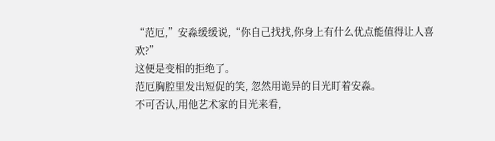“范厄,”安淼缓缓说,“你自己找找,你身上有什么优点能值得让人喜欢?”
这便是变相的拒绝了。
范厄胸腔里发出短促的笑, 忽然用诡异的目光盯着安淼。
不可否认,用他艺术家的目光来看,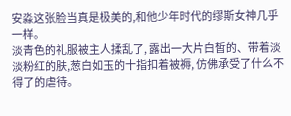安淼这张脸当真是极美的,和他少年时代的缪斯女神几乎一样。
淡青色的礼服被主人揉乱了, 露出一大片白皙的、带着淡淡粉红的肤,葱白如玉的十指扣着被褥, 仿佛承受了什么不得了的虐待。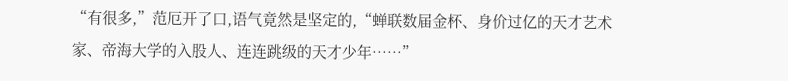“有很多,”范厄开了口,语气竟然是坚定的,“蝉联数届金杯、身价过亿的天才艺术家、帝海大学的入股人、连连跳级的天才少年……”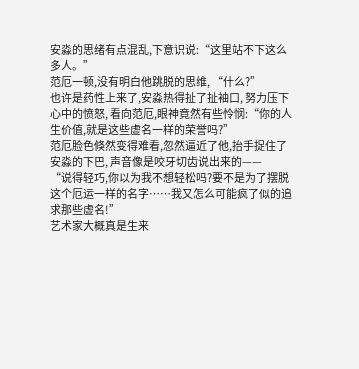安淼的思绪有点混乱,下意识说:“这里站不下这么多人。”
范厄一顿,没有明白他跳脱的思维, “什么?”
也许是药性上来了,安淼热得扯了扯袖口, 努力压下心中的愤怒, 看向范厄,眼神竟然有些怜悯:“你的人生价值,就是这些虚名一样的荣誉吗?”
范厄脸色倏然变得难看,忽然逼近了他,抬手捉住了安淼的下巴, 声音像是咬牙切齿说出来的——
“说得轻巧,你以为我不想轻松吗?要不是为了摆脱这个厄运一样的名字……我又怎么可能疯了似的追求那些虚名!”
艺术家大概真是生来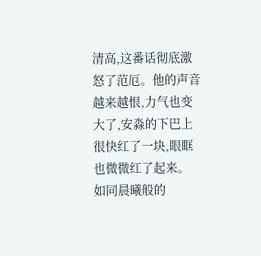清高,这番话彻底激怒了范厄。他的声音越来越恨,力气也变大了,安淼的下巴上很快红了一块,眼眶也微微红了起来。
如同晨曦般的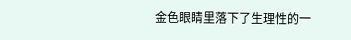金色眼睛里落下了生理性的一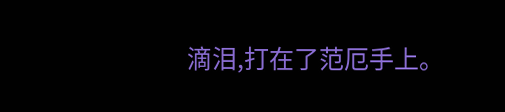滴泪,打在了范厄手上。